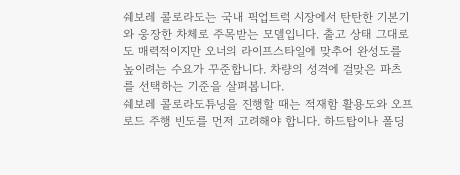쉐보레 콜로라도는 국내 픽업트럭 시장에서 탄탄한 기본기와 웅장한 차체로 주목받는 모델입니다. 출고 상태 그대로도 매력적이지만 오너의 라이프스타일에 맞추어 완성도를 높이려는 수요가 꾸준합니다. 차량의 성격에 걸맞은 파츠를 선택하는 기준을 살펴봅니다.
쉐보레 콜로라도튜닝을 진행할 때는 적재함 활용도와 오프로드 주행 빈도를 먼저 고려해야 합니다. 하드탑이나 폴딩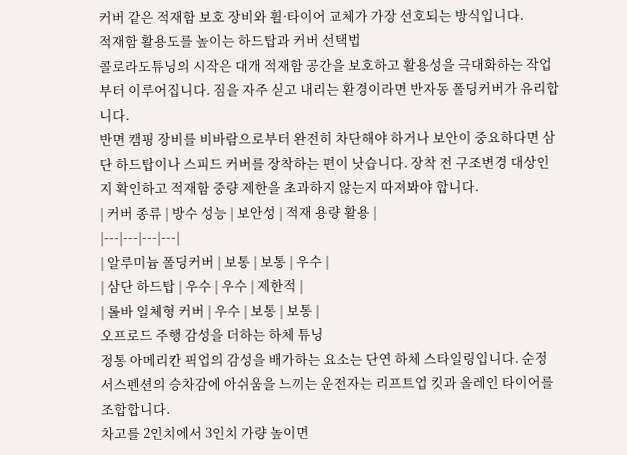커버 같은 적재함 보호 장비와 휠·타이어 교체가 가장 선호되는 방식입니다.
적재함 활용도를 높이는 하드탑과 커버 선택법
콜로라도튜닝의 시작은 대개 적재함 공간을 보호하고 활용성을 극대화하는 작업부터 이루어집니다. 짐을 자주 싣고 내리는 환경이라면 반자동 폴딩커버가 유리합니다.
반면 캠핑 장비를 비바람으로부터 완전히 차단해야 하거나 보안이 중요하다면 삼단 하드탑이나 스피드 커버를 장착하는 편이 낫습니다. 장착 전 구조변경 대상인지 확인하고 적재함 중량 제한을 초과하지 않는지 따져봐야 합니다.
| 커버 종류 | 방수 성능 | 보안성 | 적재 용량 활용 |
|---|---|---|---|
| 알루미늄 폴딩커버 | 보통 | 보통 | 우수 |
| 삼단 하드탑 | 우수 | 우수 | 제한적 |
| 롤바 일체형 커버 | 우수 | 보통 | 보통 |
오프로드 주행 감성을 더하는 하체 튜닝
정통 아메리칸 픽업의 감성을 배가하는 요소는 단연 하체 스타일링입니다. 순정 서스펜션의 승차감에 아쉬움을 느끼는 운전자는 리프트업 킷과 올레인 타이어를 조합합니다.
차고를 2인치에서 3인치 가량 높이면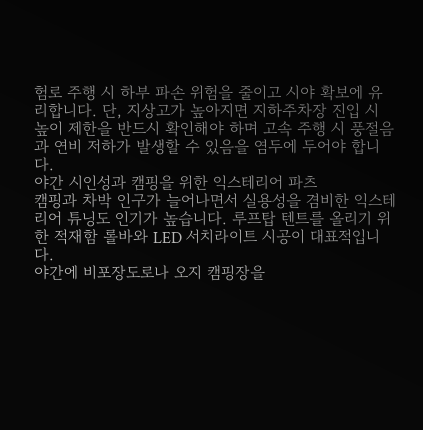험로 주행 시 하부 파손 위험을 줄이고 시야 확보에 유리합니다. 단, 지상고가 높아지면 지하주차장 진입 시 높이 제한을 반드시 확인해야 하며 고속 주행 시 풍절음과 연비 저하가 발생할 수 있음을 염두에 두어야 합니다.
야간 시인성과 캠핑을 위한 익스테리어 파츠
캠핑과 차박 인구가 늘어나면서 실용성을 겸비한 익스테리어 튜닝도 인기가 높습니다. 루프탑 텐트를 올리기 위한 적재함 롤바와 LED 서치라이트 시공이 대표적입니다.
야간에 비포장도로나 오지 캠핑장을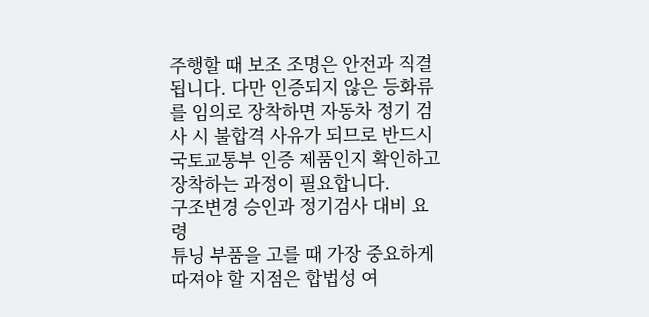주행할 때 보조 조명은 안전과 직결됩니다. 다만 인증되지 않은 등화류를 임의로 장착하면 자동차 정기 검사 시 불합격 사유가 되므로 반드시 국토교통부 인증 제품인지 확인하고 장착하는 과정이 필요합니다.
구조변경 승인과 정기검사 대비 요령
튜닝 부품을 고를 때 가장 중요하게 따져야 할 지점은 합법성 여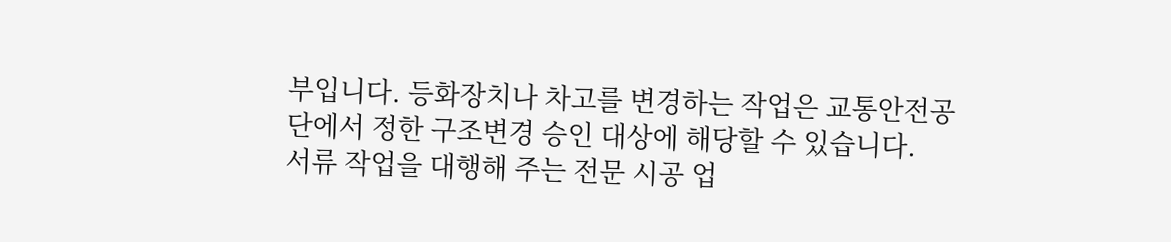부입니다. 등화장치나 차고를 변경하는 작업은 교통안전공단에서 정한 구조변경 승인 대상에 해당할 수 있습니다.
서류 작업을 대행해 주는 전문 시공 업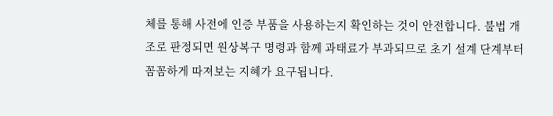체를 통해 사전에 인증 부품을 사용하는지 확인하는 것이 안전합니다. 불법 개조로 판정되면 원상복구 명령과 함께 과태료가 부과되므로 초기 설계 단계부터 꼼꼼하게 따져보는 지혜가 요구됩니다.